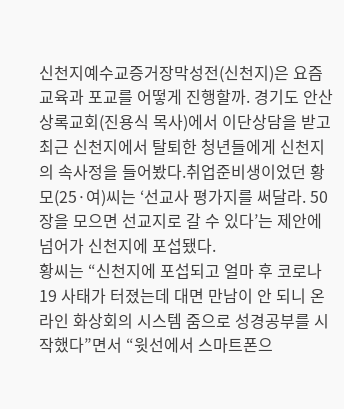신천지예수교증거장막성전(신천지)은 요즘 교육과 포교를 어떻게 진행할까. 경기도 안산 상록교회(진용식 목사)에서 이단상담을 받고 최근 신천지에서 탈퇴한 청년들에게 신천지의 속사정을 들어봤다.취업준비생이었던 황모(25·여)씨는 ‘선교사 평가지를 써달라. 50장을 모으면 선교지로 갈 수 있다’는 제안에 넘어가 신천지에 포섭됐다.
황씨는 “신천지에 포섭되고 얼마 후 코로나19 사태가 터졌는데 대면 만남이 안 되니 온라인 화상회의 시스템 줌으로 성경공부를 시작했다”면서 “윗선에서 스마트폰으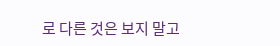로 다른 것은 보지 말고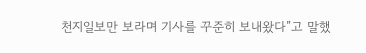천지일보만 보라며 기사를 꾸준히 보내왔다”고 말했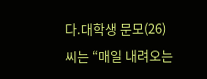다.대학생 문모(26)씨는 “매일 내려오는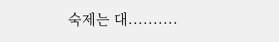숙제는 대..........